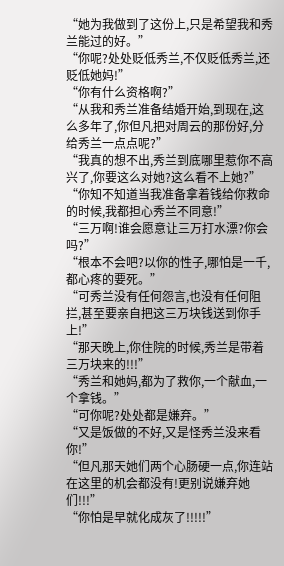“她为我做到了这份上,只是希望我和秀兰能过的好。”
“你呢?处处贬低秀兰,不仅贬低秀兰,还贬低她妈!”
“你有什么资格啊?”
“从我和秀兰准备结婚开始,到现在,这么多年了,你但凡把对周云的那份好,分给秀兰一点点呢?”
“我真的想不出,秀兰到底哪里惹你不高兴了,你要这么对她?这么看不上她?”
“你知不知道当我准备拿着钱给你救命的时候,我都担心秀兰不同意!”
“三万啊!谁会愿意让三万打水漂?你会吗?”
“根本不会吧?以你的性子,哪怕是一千,都心疼的要死。”
“可秀兰没有任何怨言,也没有任何阻拦,甚至要亲自把这三万块钱送到你手上!”
“那天晚上,你住院的时候,秀兰是带着三万块来的!!!”
“秀兰和她妈,都为了救你,一个献血,一个拿钱。”
“可你呢?处处都是嫌弃。”
“又是饭做的不好,又是怪秀兰没来看你!”
“但凡那天她们两个心肠硬一点,你连站在这里的机会都没有!更别说嫌弃她们!!!”
“你怕是早就化成灰了!!!!!”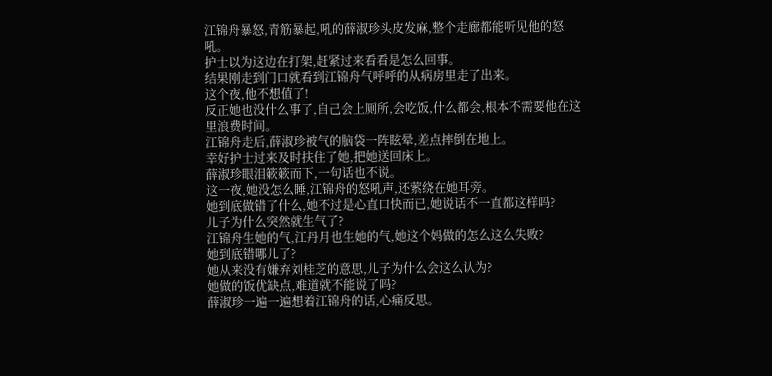江锦舟暴怒,青筋暴起,吼的薛淑珍头皮发麻,整个走廊都能听见他的怒吼。
护士以为这边在打架,赶紧过来看看是怎么回事。
结果刚走到门口就看到江锦舟气呼呼的从病房里走了出来。
这个夜,他不想值了!
反正她也没什么事了,自己会上厕所,会吃饭,什么都会,根本不需要他在这里浪费时间。
江锦舟走后,薛淑珍被气的脑袋一阵眩晕,差点摔倒在地上。
幸好护士过来及时扶住了她,把她送回床上。
薛淑珍眼泪簌簌而下,一句话也不说。
这一夜,她没怎么睡,江锦舟的怒吼声,还萦绕在她耳旁。
她到底做错了什么,她不过是心直口快而已,她说话不一直都这样吗?
儿子为什么突然就生气了?
江锦舟生她的气,江丹月也生她的气,她这个妈做的怎么这么失败?
她到底错哪儿了?
她从来没有嫌弃刘桂芝的意思,儿子为什么会这么认为?
她做的饭优缺点,难道就不能说了吗?
薛淑珍一遍一遍想着江锦舟的话,心痛反思。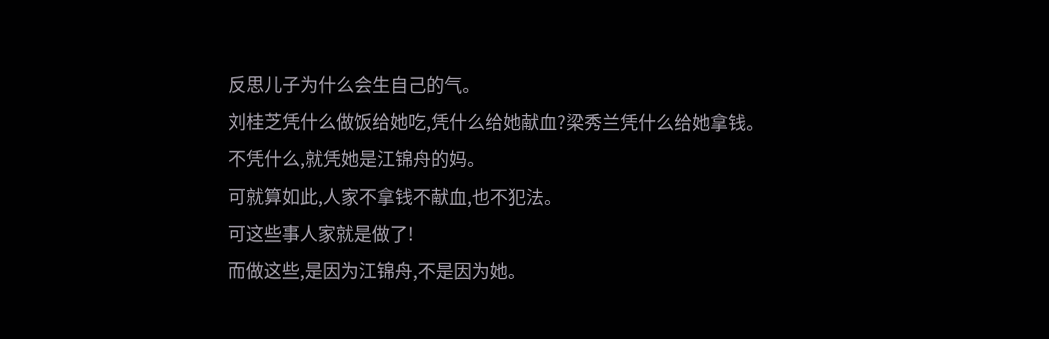反思儿子为什么会生自己的气。
刘桂芝凭什么做饭给她吃,凭什么给她献血?梁秀兰凭什么给她拿钱。
不凭什么,就凭她是江锦舟的妈。
可就算如此,人家不拿钱不献血,也不犯法。
可这些事人家就是做了!
而做这些,是因为江锦舟,不是因为她。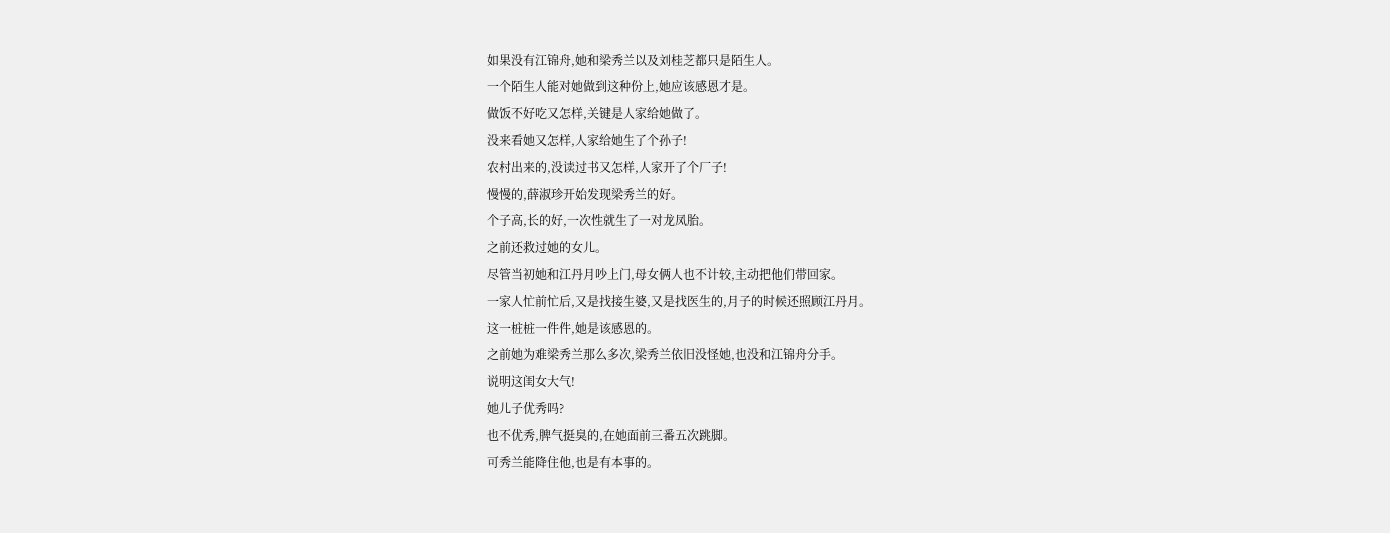如果没有江锦舟,她和梁秀兰以及刘桂芝都只是陌生人。
一个陌生人能对她做到这种份上,她应该感恩才是。
做饭不好吃又怎样,关键是人家给她做了。
没来看她又怎样,人家给她生了个孙子!
农村出来的,没读过书又怎样,人家开了个厂子!
慢慢的,薛淑珍开始发现梁秀兰的好。
个子高,长的好,一次性就生了一对龙凤胎。
之前还救过她的女儿。
尽管当初她和江丹月吵上门,母女俩人也不计较,主动把他们带回家。
一家人忙前忙后,又是找接生婆,又是找医生的,月子的时候还照顾江丹月。
这一桩桩一件件,她是该感恩的。
之前她为难梁秀兰那么多次,梁秀兰依旧没怪她,也没和江锦舟分手。
说明这闺女大气!
她儿子优秀吗?
也不优秀,脾气挺臭的,在她面前三番五次跳脚。
可秀兰能降住他,也是有本事的。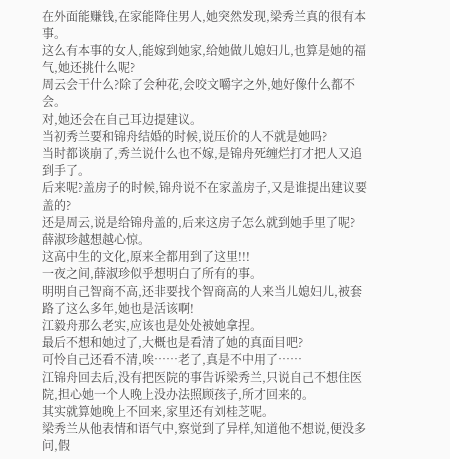在外面能赚钱,在家能降住男人,她突然发现,梁秀兰真的很有本事。
这么有本事的女人,能嫁到她家,给她做儿媳妇儿,也算是她的福气,她还挑什么呢?
周云会干什么?除了会种花,会咬文嚼字之外,她好像什么都不会。
对,她还会在自己耳边提建议。
当初秀兰要和锦舟结婚的时候,说压价的人不就是她吗?
当时都谈崩了,秀兰说什么也不嫁,是锦舟死缠烂打才把人又追到手了。
后来呢?盖房子的时候,锦舟说不在家盖房子,又是谁提出建议要盖的?
还是周云,说是给锦舟盖的,后来这房子怎么就到她手里了呢?
薛淑珍越想越心惊。
这高中生的文化,原来全都用到了这里!!!
一夜之间,薛淑珍似乎想明白了所有的事。
明明自己智商不高,还非要找个智商高的人来当儿媳妇儿,被套路了这么多年,她也是活该啊!
江毅舟那么老实,应该也是处处被她拿捏。
最后不想和她过了,大概也是看清了她的真面目吧?
可怜自己还看不清,唉……老了,真是不中用了……
江锦舟回去后,没有把医院的事告诉梁秀兰,只说自己不想住医院,担心她一个人晚上没办法照顾孩子,所才回来的。
其实就算她晚上不回来,家里还有刘桂芝呢。
梁秀兰从他表情和语气中,察觉到了异样,知道他不想说,便没多问,假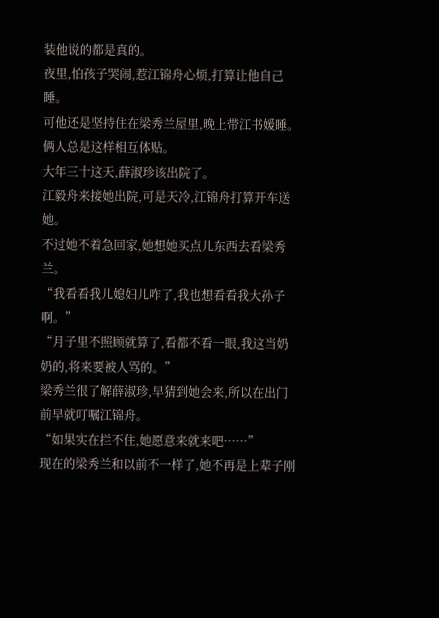装他说的都是真的。
夜里,怕孩子哭闹,惹江锦舟心烦,打算让他自己睡。
可他还是坚持住在梁秀兰屋里,晚上带江书媛睡。
俩人总是这样相互体贴。
大年三十这天,薛淑珍该出院了。
江毅舟来接她出院,可是天冷,江锦舟打算开车送她。
不过她不着急回家,她想她买点儿东西去看梁秀兰。
“我看看我儿媳妇儿咋了,我也想看看我大孙子啊。”
“月子里不照顾就算了,看都不看一眼,我这当奶奶的,将来要被人骂的。”
梁秀兰很了解薛淑珍,早猜到她会来,所以在出门前早就叮嘱江锦舟。
“如果实在拦不住,她愿意来就来吧……”
现在的梁秀兰和以前不一样了,她不再是上辈子刚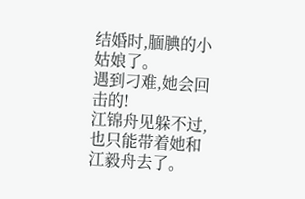结婚时,腼腆的小姑娘了。
遇到刁难,她会回击的!
江锦舟见躲不过,也只能带着她和江毅舟去了。